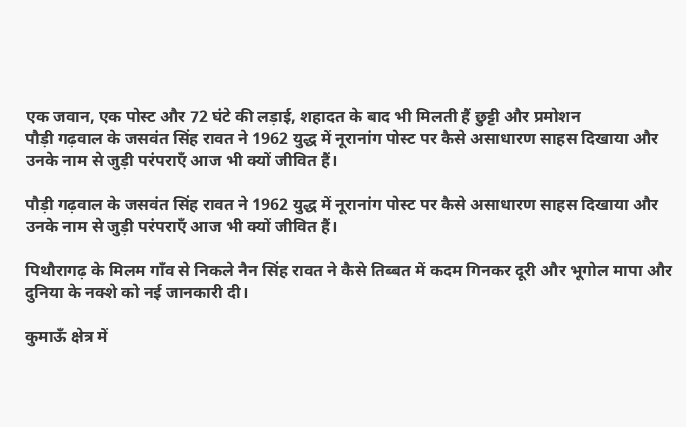एक जवान, एक पोस्ट और 72 घंटे की लड़ाई, शहादत के बाद भी मिलती हैं छुट्टी और प्रमोशन
पौड़ी गढ़वाल के जसवंत सिंह रावत ने 1962 युद्ध में नूरानांग पोस्ट पर कैसे असाधारण साहस दिखाया और उनके नाम से जुड़ी परंपराएँ आज भी क्यों जीवित हैं।

पौड़ी गढ़वाल के जसवंत सिंह रावत ने 1962 युद्ध में नूरानांग पोस्ट पर कैसे असाधारण साहस दिखाया और उनके नाम से जुड़ी परंपराएँ आज भी क्यों जीवित हैं।

पिथौरागढ़ के मिलम गाँव से निकले नैन सिंह रावत ने कैसे तिब्बत में कदम गिनकर दूरी और भूगोल मापा और दुनिया के नक्शे को नई जानकारी दी।

कुमाऊँ क्षेत्र में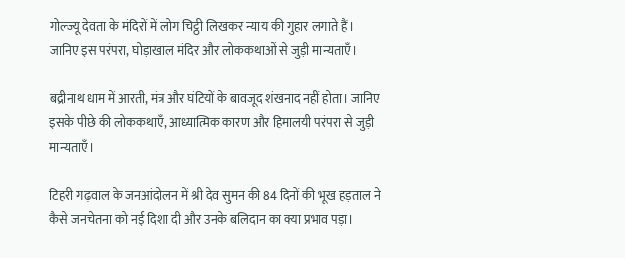गोल्ज्यू देवता के मंदिरों में लोग चिट्ठी लिखकर न्याय की गुहार लगाते हैं। जानिए इस परंपरा, घोड़ाखाल मंदिर और लोककथाओं से जुड़ी मान्यताएँ।

बद्रीनाथ धाम में आरती, मंत्र और घंटियों के बावजूद शंखनाद नहीं होता। जानिए इसके पीछे की लोककथाएँ, आध्यात्मिक कारण और हिमालयी परंपरा से जुड़ी मान्यताएँ।

टिहरी गढ़वाल के जनआंदोलन में श्री देव सुमन की 84 दिनों की भूख हड़ताल ने कैसे जनचेतना को नई दिशा दी और उनके बलिदान का क्या प्रभाव पड़ा।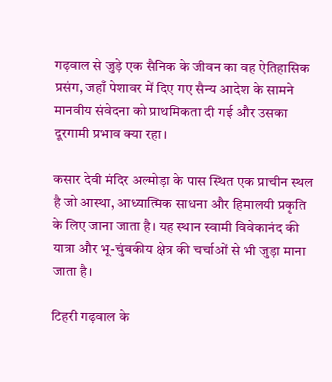गढ़वाल से जुड़े एक सैनिक के जीवन का वह ऐतिहासिक प्रसंग, जहाँ पेशावर में दिए गए सैन्य आदेश के सामने मानवीय संवेदना को प्राथमिकता दी गई और उसका दूरगामी प्रभाव क्या रहा।

कसार देवी मंदिर अल्मोड़ा के पास स्थित एक प्राचीन स्थल है जो आस्था, आध्यात्मिक साधना और हिमालयी प्रकृति के लिए जाना जाता है। यह स्थान स्वामी विवेकानंद की यात्रा और भू-चुंबकीय क्षेत्र की चर्चाओं से भी जुड़ा माना जाता है।

टिहरी गढ़वाल के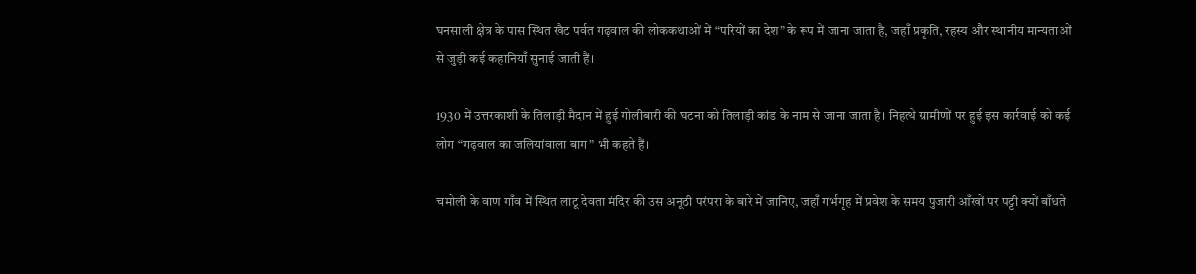घनसाली क्षेत्र के पास स्थित खैट पर्वत गढ़वाल की लोककथाओं में “परियों का देश” के रूप में जाना जाता है, जहाँ प्रकृति, रहस्य और स्थानीय मान्यताओं से जुड़ी कई कहानियाँ सुनाई जाती हैं।

1930 में उत्तरकाशी के तिलाड़ी मैदान में हुई गोलीबारी की घटना को तिलाड़ी कांड के नाम से जाना जाता है। निहत्थे ग्रामीणों पर हुई इस कार्रवाई को कई लोग “गढ़वाल का जलियांवाला बाग” भी कहते हैं।

चमोली के वाण गाँव में स्थित लाटू देवता मंदिर की उस अनूठी परंपरा के बारे में जानिए, जहाँ गर्भगृह में प्रवेश के समय पुजारी आँखों पर पट्टी क्यों बाँधते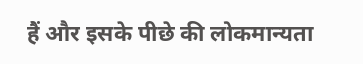हैं और इसके पीछे की लोकमान्यता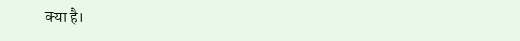क्या है।